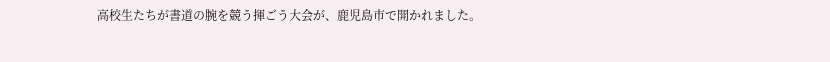高校生たちが書道の腕を競う揮ごう大会が、鹿児島市で開かれました。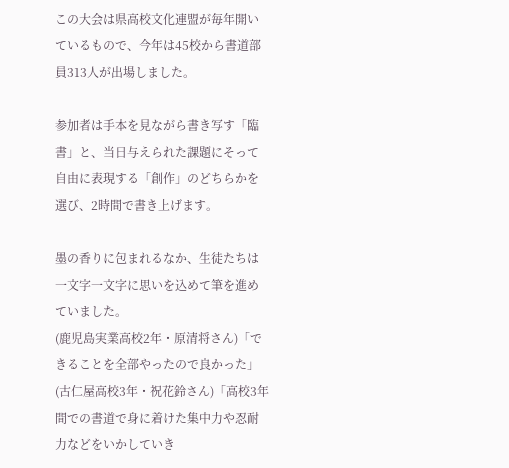この大会は県高校文化連盟が毎年開いているもので、今年は45校から書道部員313人が出場しました。

参加者は手本を見ながら書き写す「臨書」と、当日与えられた課題にそって自由に表現する「創作」のどちらかを選び、2時間で書き上げます。

墨の香りに包まれるなか、生徒たちは一文字一文字に思いを込めて筆を進めていました。
(鹿児島実業高校2年・原清将さん)「できることを全部やったので良かった」
(古仁屋高校3年・祝花鈴さん)「高校3年間での書道で身に着けた集中力や忍耐力などをいかしていき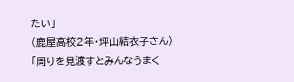たい」
(鹿屋高校2年・坪山結衣子さん)「周りを見渡すとみんなうまく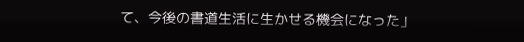て、今後の書道生活に生かせる機会になった」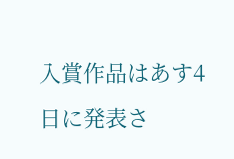入賞作品はあす4日に発表さ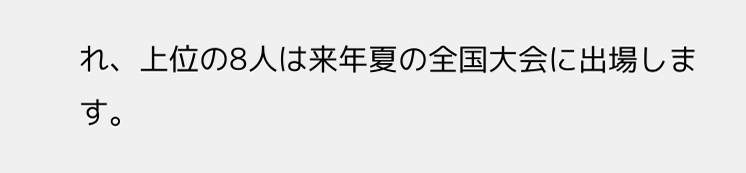れ、上位の8人は来年夏の全国大会に出場します。